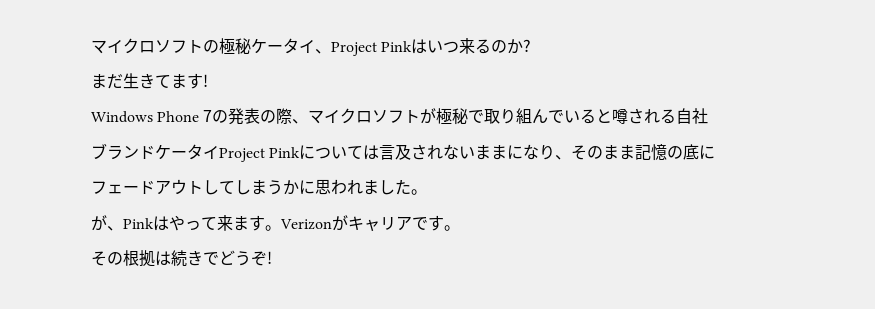マイクロソフトの極秘ケータイ、Project Pinkはいつ来るのか?
まだ生きてます!
Windows Phone 7の発表の際、マイクロソフトが極秘で取り組んでいると噂される自社ブランドケータイProject Pinkについては言及されないままになり、そのまま記憶の底にフェードアウトしてしまうかに思われました。
が、Pinkはやって来ます。Verizonがキャリアです。
その根拠は続きでどうぞ!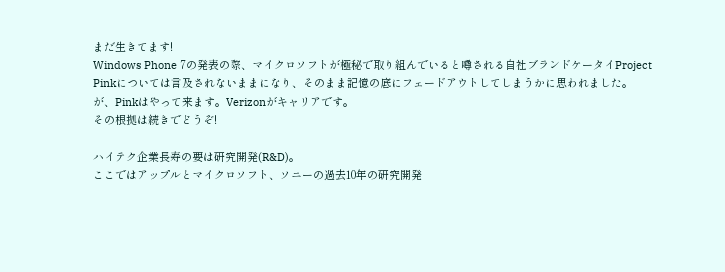まだ生きてます!
Windows Phone 7の発表の際、マイクロソフトが極秘で取り組んでいると噂される自社ブランドケータイProject Pinkについては言及されないままになり、そのまま記憶の底にフェードアウトしてしまうかに思われました。
が、Pinkはやって来ます。Verizonがキャリアです。
その根拠は続きでどうぞ!

ハイテク企業長寿の要は研究開発(R&D)。
ここではアップルとマイクロソフト、ソニーの過去10年の研究開発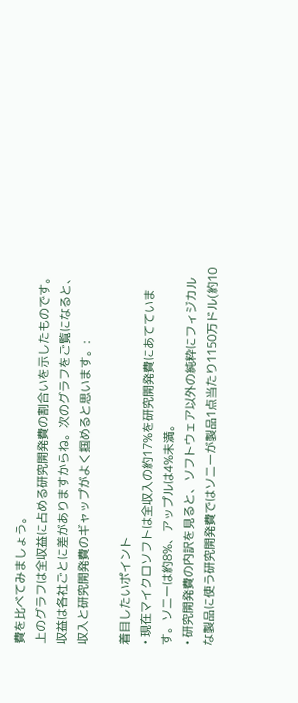費を比べてみましょう。
上のグラフは全収益に占める研究開発費の割合いを示したものです。収益は各社ごとに差がありますからね。次のグラフをご覧になると、収入と研究開発費のギャップがよく掴めると思います。:

着目したいポイント
• 現在マイクロソフトは全収入の約17%を研究開発費にあてています。ソニーは約8%、アップルは4%未満。
• 研究開発費の内訳を見ると、ソフトウェア以外の純粋にフィジカルな製品に使う研究開発費ではソニーが製品1点当たり1150万ドル(約10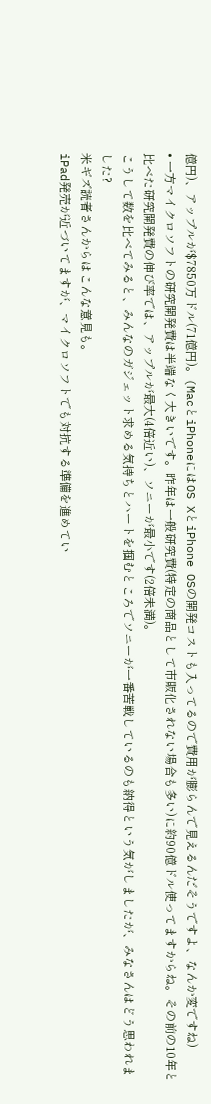億円)、アップルが$7850万ドル(71億円)。(MacとiPhoneにはOS XとiPhone OSの開発コストも入ってるので費用が膨らんで見えるんだそうですよ、なんか変ですね)
• 一方マイクロソフトの研究開発費は半端なく大きいです。昨年は一般研究費(特定の商品として市販化されない場合も多い)に約90億ドル使ってますからね。その前の10年と比べた研究開発費の伸び率では、アップルが最大(4倍近い)、ソニーが最小です(2倍未満)。
こうして数を比べてみると、みんなのガジェット求める気持ちとハートを掴むところでソニーが一番苦戦しているのも納得という気がしましたが、みなさんはどう思われました?
米ギズ読者さんからはこんな意見も。
iPad発売が近づいてますが、マイクロソフトでも対抗する準備を進めてい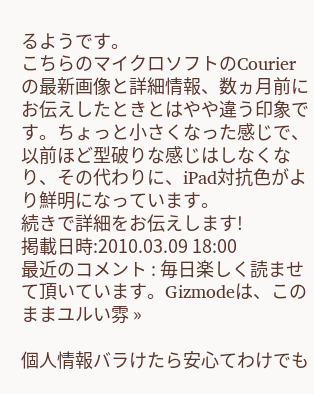るようです。
こちらのマイクロソフトのCourierの最新画像と詳細情報、数ヵ月前にお伝えしたときとはやや違う印象です。ちょっと小さくなった感じで、以前ほど型破りな感じはしなくなり、その代わりに、iPad対抗色がより鮮明になっています。
続きで詳細をお伝えします!
掲載日時:2010.03.09 18:00
最近のコメント : 毎日楽しく読ませて頂いています。Gizmodeは、このままユルい雰 »

個人情報バラけたら安心てわけでも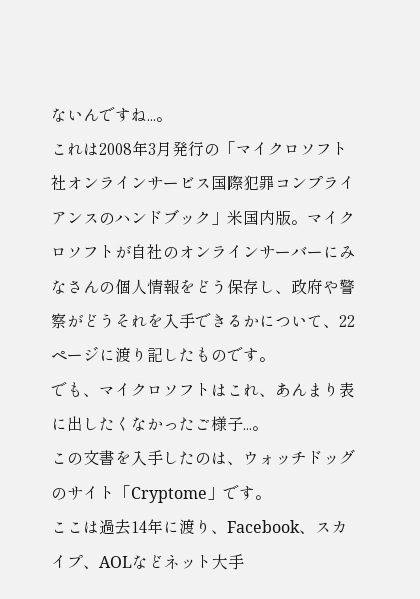ないんですね...。
これは2008年3月発行の「マイクロソフト社オンラインサービス国際犯罪コンプライアンスのハンドブック」米国内版。マイクロソフトが自社のオンラインサーバーにみなさんの個人情報をどう保存し、政府や警察がどうそれを入手できるかについて、22ページに渡り記したものです。
でも、マイクロソフトはこれ、あんまり表に出したくなかったご様子...。
この文書を入手したのは、ウォッチドッグのサイト「Cryptome」です。
ここは過去14年に渡り、Facebook、スカイプ、AOLなどネット大手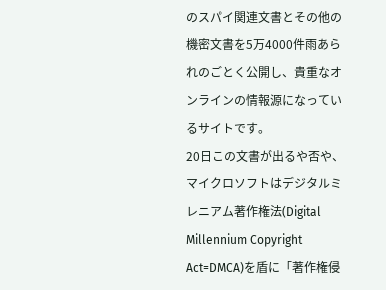のスパイ関連文書とその他の機密文書を5万4000件雨あられのごとく公開し、貴重なオンラインの情報源になっているサイトです。
20日この文書が出るや否や、マイクロソフトはデジタルミレニアム著作権法(Digital Millennium Copyright Act=DMCA)を盾に「著作権侵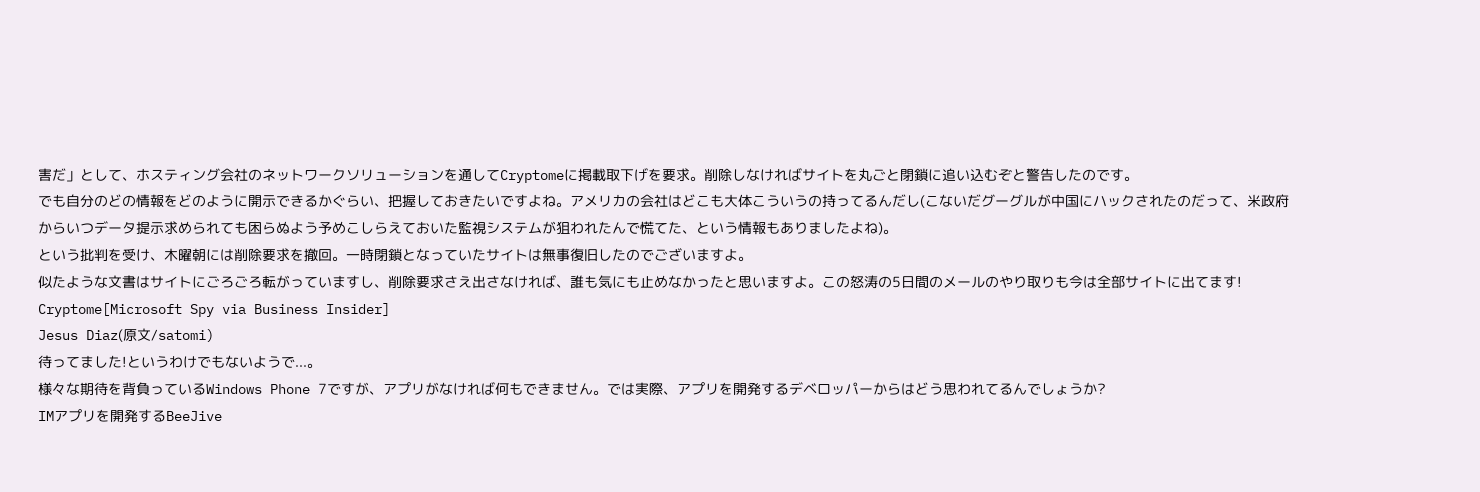害だ」として、ホスティング会社のネットワークソリューションを通してCryptomeに掲載取下げを要求。削除しなければサイトを丸ごと閉鎖に追い込むぞと警告したのです。
でも自分のどの情報をどのように開示できるかぐらい、把握しておきたいですよね。アメリカの会社はどこも大体こういうの持ってるんだし(こないだグーグルが中国にハックされたのだって、米政府からいつデータ提示求められても困らぬよう予めこしらえておいた監視システムが狙われたんで慌てた、という情報もありましたよね)。
という批判を受け、木曜朝には削除要求を撤回。一時閉鎖となっていたサイトは無事復旧したのでございますよ。
似たような文書はサイトにごろごろ転がっていますし、削除要求さえ出さなければ、誰も気にも止めなかったと思いますよ。この怒涛の5日間のメールのやり取りも今は全部サイトに出てます!
Cryptome[Microsoft Spy via Business Insider]
Jesus Diaz(原文/satomi)
待ってました!というわけでもないようで...。
様々な期待を背負っているWindows Phone 7ですが、アプリがなければ何もできません。では実際、アプリを開発するデベロッパーからはどう思われてるんでしょうか?
IMアプリを開発するBeeJive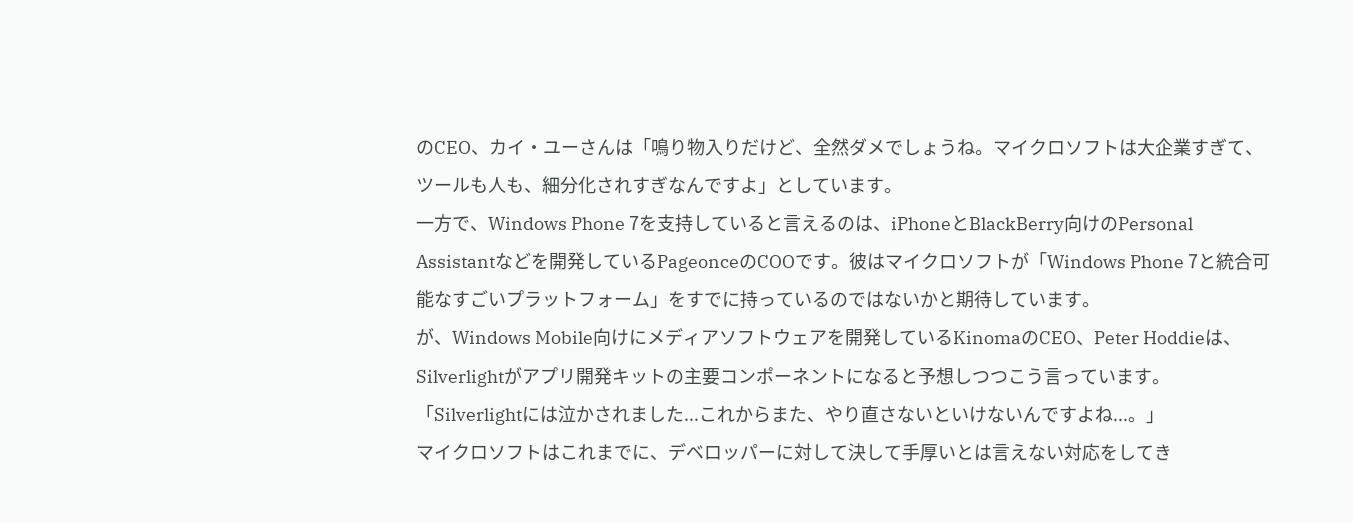のCEO、カイ・ユーさんは「鳴り物入りだけど、全然ダメでしょうね。マイクロソフトは大企業すぎて、ツールも人も、細分化されすぎなんですよ」としています。
一方で、Windows Phone 7を支持していると言えるのは、iPhoneとBlackBerry向けのPersonal Assistantなどを開発しているPageonceのCOOです。彼はマイクロソフトが「Windows Phone 7と統合可能なすごいプラットフォーム」をすでに持っているのではないかと期待しています。
が、Windows Mobile向けにメディアソフトウェアを開発しているKinomaのCEO、Peter Hoddieは、Silverlightがアプリ開発キットの主要コンポーネントになると予想しつつこう言っています。「Silverlightには泣かされました...これからまた、やり直さないといけないんですよね...。」
マイクロソフトはこれまでに、デベロッパーに対して決して手厚いとは言えない対応をしてき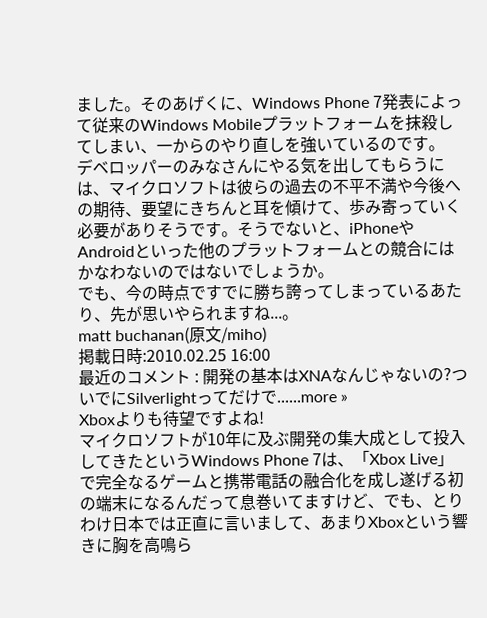ました。そのあげくに、Windows Phone 7発表によって従来のWindows Mobileプラットフォームを抹殺してしまい、一からのやり直しを強いているのです。
デベロッパーのみなさんにやる気を出してもらうには、マイクロソフトは彼らの過去の不平不満や今後への期待、要望にきちんと耳を傾けて、歩み寄っていく必要がありそうです。そうでないと、iPhoneやAndroidといった他のプラットフォームとの競合にはかなわないのではないでしょうか。
でも、今の時点ですでに勝ち誇ってしまっているあたり、先が思いやられますね...。
matt buchanan(原文/miho)
掲載日時:2010.02.25 16:00
最近のコメント : 開発の基本はXNAなんじゃないの?ついでにSilverlightってだけで......more »
Xboxよりも待望ですよね!
マイクロソフトが10年に及ぶ開発の集大成として投入してきたというWindows Phone 7は、「Xbox Live」で完全なるゲームと携帯電話の融合化を成し遂げる初の端末になるんだって息巻いてますけど、でも、とりわけ日本では正直に言いまして、あまりXboxという響きに胸を高鳴ら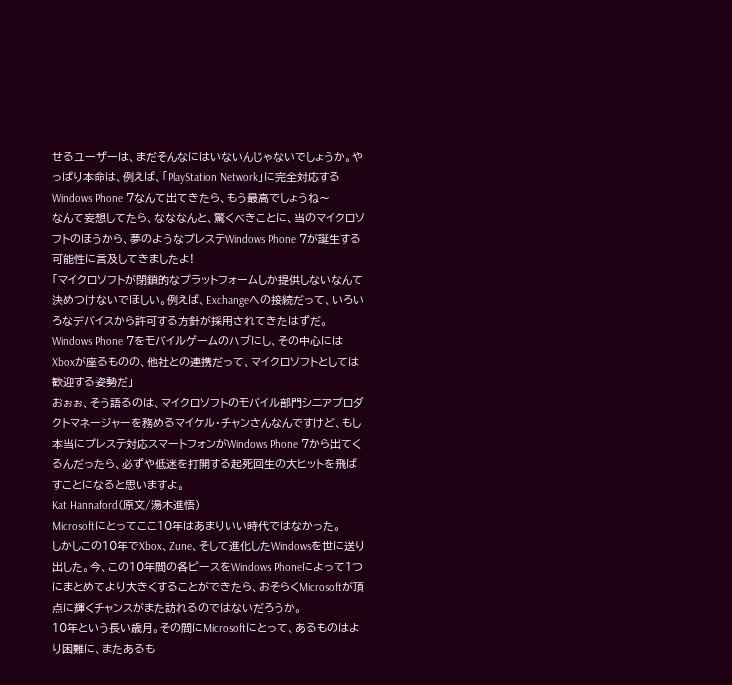せるユーザーは、まだそんなにはいないんじゃないでしょうか。やっぱり本命は、例えば、「PlayStation Network」に完全対応するWindows Phone 7なんて出てきたら、もう最高でしょうね〜
なんて妄想してたら、なななんと、驚くべきことに、当のマイクロソフトのほうから、夢のようなプレステWindows Phone 7が誕生する可能性に言及してきましたよ!
「マイクロソフトが閉鎖的なプラットフォームしか提供しないなんて決めつけないでほしい。例えば、Exchangeへの接続だって、いろいろなデバイスから許可する方針が採用されてきたはずだ。Windows Phone 7をモバイルゲームのハブにし、その中心にはXboxが座るものの、他社との連携だって、マイクロソフトとしては歓迎する姿勢だ」
おぉぉ、そう語るのは、マイクロソフトのモバイル部門シニアプロダクトマネージャーを務めるマイケル・チャンさんなんですけど、もし本当にプレステ対応スマートフォンがWindows Phone 7から出てくるんだったら、必ずや低迷を打開する起死回生の大ヒットを飛ばすことになると思いますよ。
Kat Hannaford(原文/湯木進悟)
Microsoftにとってここ10年はあまりいい時代ではなかった。
しかしこの10年でXbox、Zune、そして進化したWindowsを世に送り出した。今、この10年間の各ピースをWindows Phoneによって1つにまとめてより大きくすることができたら、おそらくMicrosoftが頂点に輝くチャンスがまた訪れるのではないだろうか。
10年という長い歳月。その間にMicrosoftにとって、あるものはより困難に、またあるも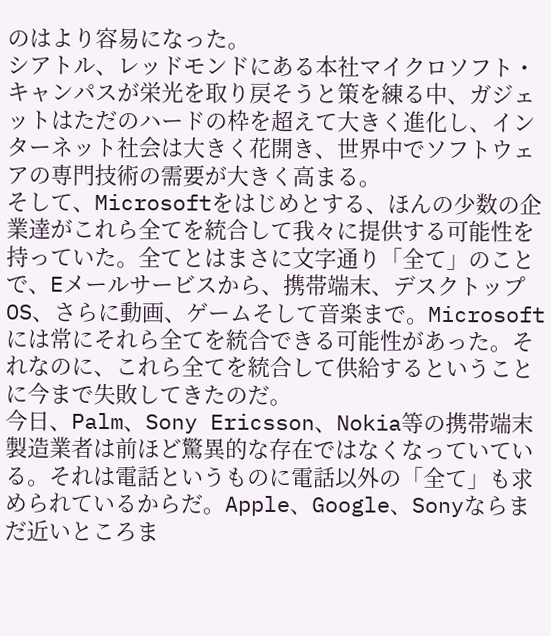のはより容易になった。
シアトル、レッドモンドにある本社マイクロソフト・キャンパスが栄光を取り戻そうと策を練る中、ガジェットはただのハードの枠を超えて大きく進化し、インターネット社会は大きく花開き、世界中でソフトウェアの専門技術の需要が大きく高まる。
そして、Microsoftをはじめとする、ほんの少数の企業達がこれら全てを統合して我々に提供する可能性を持っていた。全てとはまさに文字通り「全て」のことで、Eメールサービスから、携帯端末、デスクトップOS、さらに動画、ゲームそして音楽まで。Microsoftには常にそれら全てを統合できる可能性があった。それなのに、これら全てを統合して供給するということに今まで失敗してきたのだ。
今日、Palm、Sony Ericsson、Nokia等の携帯端末製造業者は前ほど驚異的な存在ではなくなっていている。それは電話というものに電話以外の「全て」も求められているからだ。Apple、Google、Sonyならまだ近いところま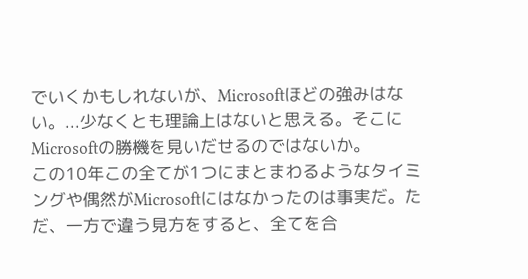でいくかもしれないが、Microsoftほどの強みはない。...少なくとも理論上はないと思える。そこにMicrosoftの勝機を見いだせるのではないか。
この10年この全てが1つにまとまわるようなタイミングや偶然がMicrosoftにはなかったのは事実だ。ただ、一方で違う見方をすると、全てを合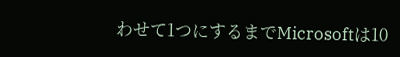わせて1つにするまでMicrosoftは10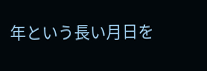年という長い月日を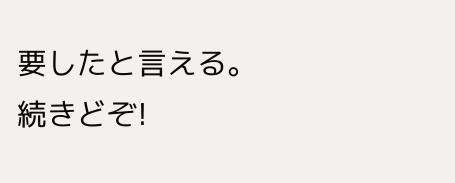要したと言える。
続きどぞ!